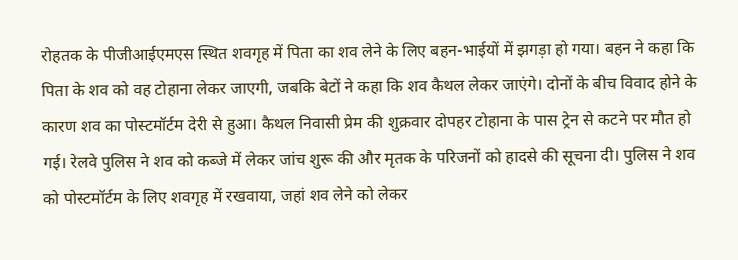रोहतक के पीजीआईएमएस स्थित शवगृह में पिता का शव लेने के लिए बहन-भाईयों में झगड़ा हो गया। बहन ने कहा कि पिता के शव को वह टोहाना लेकर जाएगी, जबकि बेटों ने कहा कि शव कैथल लेकर जाएंगे। दोनों के बीच विवाद होने के कारण शव का पोस्टमॉर्टम देरी से हुआ। कैथल निवासी प्रेम की शुक्रवार दोपहर टोहाना के पास ट्रेन से कटने पर मौत हो गई। रेलवे पुलिस ने शव को कब्जे में लेकर जांच शुरू की और मृतक के परिजनों को हादसे की सूचना दी। पुलिस ने शव को पोस्टमॉर्टम के लिए शवगृह में रखवाया, जहां शव लेने को लेकर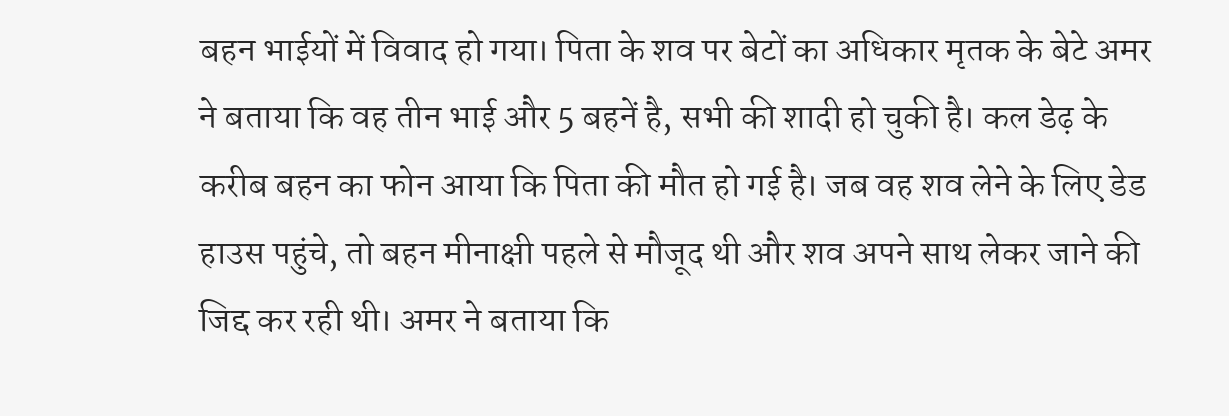बहन भाईयों में विवाद हो गया। पिता के शव पर बेटों का अधिकार मृतक के बेटे अमर ने बताया कि वह तीन भाई और 5 बहनें है, सभी की शादी हो चुकी है। कल डेढ़ के करीब बहन का फोन आया कि पिता की मौत हो गई है। जब वह शव लेने के लिए डेड हाउस पहुंचे, तो बहन मीनाक्षी पहले से मौजूद थी और शव अपने साथ लेकर जाने की जिद्द कर रही थी। अमर ने बताया कि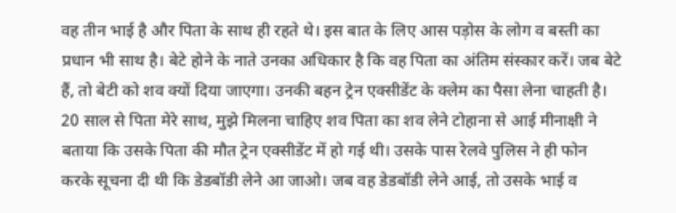वह तीन भाई है और पिता के साथ ही रहते थे। इस बात के लिए आस पड़ोस के लोग व बस्ती का प्रधान भी साथ है। बेटे होने के नाते उनका अधिकार है कि वह पिता का अंतिम संस्कार करें। जब बेटे हैं, तो बेटी को शव क्यों दिया जाएगा। उनकी बहन ट्रेन एक्सीडेंट के क्लेम का पैसा लेना चाहती है। 20 साल से पिता मेरे साथ, मुझे मिलना चाहिए शव पिता का शव लेने टोहाना से आई मीनाक्षी ने बताया कि उसके पिता की मौत ट्रेन एक्सीडेंट में हो गई थी। उसके पास रेलवे पुलिस ने ही फोन करके सूचना दी थी कि डेडबॉडी लेने आ जाओ। जब वह डेडबॉडी लेने आई, तो उसके भाई व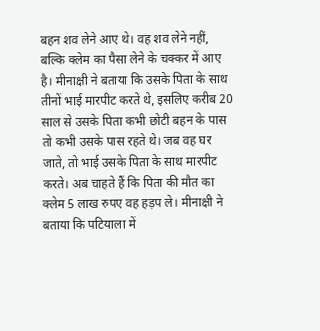बहन शव लेने आए थे। वह शव लेने नहीं, बल्कि क्लेम का पैसा लेने के चक्कर में आए है। मीनाक्षी ने बताया कि उसके पिता के साथ तीनों भाई मारपीट करते थे, इसलिए करीब 20 साल से उसके पिता कभी छोटी बहन के पास तो कभी उसके पास रहते थे। जब वह घर जाते, तो भाई उसके पिता के साथ मारपीट करते। अब चाहते हैं कि पिता की मौत का क्लेम 5 लाख रुपए वह हड़प ले। मीनाक्षी ने बताया कि पटियाला में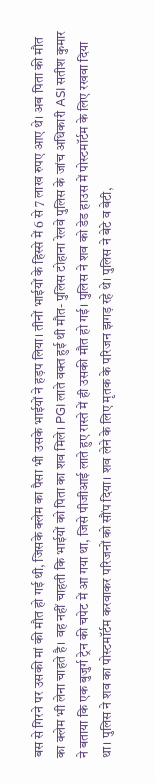बस से गिरने पर उसकी मां की मौत हो गई थी, जिसके क्लेम का पैसा भी उसके भाईयों ने हड़प लिया। तीनों भाईयों के हिस्से में 6 से 7 लाख रुपए आए थे। अब पिता की मौत का क्लेम भी लेना चाहते है। वह नहीं चाहती कि भाईयों को पिता का शव मिले। PGI लाते वक्त हुई थी मौत- पुलिस टोहाना रेलवे पुलिस के जांच अधिकारी ASI सतीश कुमार ने बताया कि एक बुजुर्ग ट्रेन की चपेट में आ गया था, जिसे पीजीआई लाते हुए रास्ते में ही उसकी मौत हो गई। पुलिस ने शव को डेड हाउस में पोस्टमॉर्टम के लिए रखवा दिया था। पुलिस ने शव का पोस्टमॉर्टम करवाकर परिजनों को सौंप दिया। शव लेने के लिए मृतक के परिजन झगड़ रहे थे। पुलिस ने बेटे व बेटी,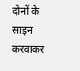दोनों के साइन करवाकर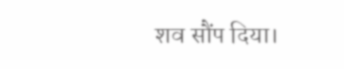शव सौंप दिया।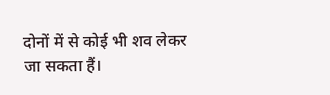दोनों में से कोई भी शव लेकर जा सकता हैं।